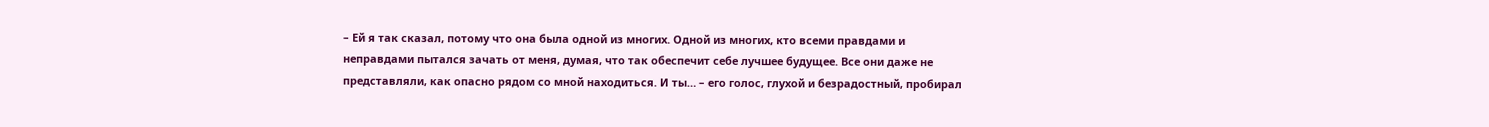– Ей я так сказал, потому что она была одной из многих. Одной из многих, кто всеми правдами и неправдами пытался зачать от меня, думая, что так обеспечит себе лучшее будущее. Все они даже не представляли, как опасно рядом со мной находиться. И ты… – его голос, глухой и безрадостный, пробирал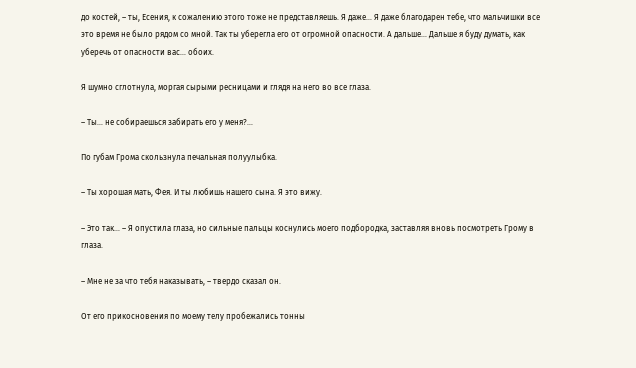до костей, – ты, Есения, к сожалению этого тоже не представляешь. Я даже… Я даже благодарен тебе, что мальчишки все это время не было рядом со мной. Так ты уберегла его от огромной опасности. А дальше… Дальше я буду думать, как уберечь от опасности вас… обоих.

Я шумно сглотнула, моргая сырыми ресницами и глядя на него во все глаза.

– Ты… не собираешься забирать его у меня?…

По губам Грома скользнула печальная полуулыбка.

– Ты хорошая мать, Фея. И ты любишь нашего сына. Я это вижу.

– Это так… – Я опустила глаза, но сильные пальцы коснулись моего подбородка, заставляя вновь посмотреть Грому в глаза.

– Мне не за что тебя наказывать, – твердо сказал он.

От его прикосновения по моему телу пробежались тонны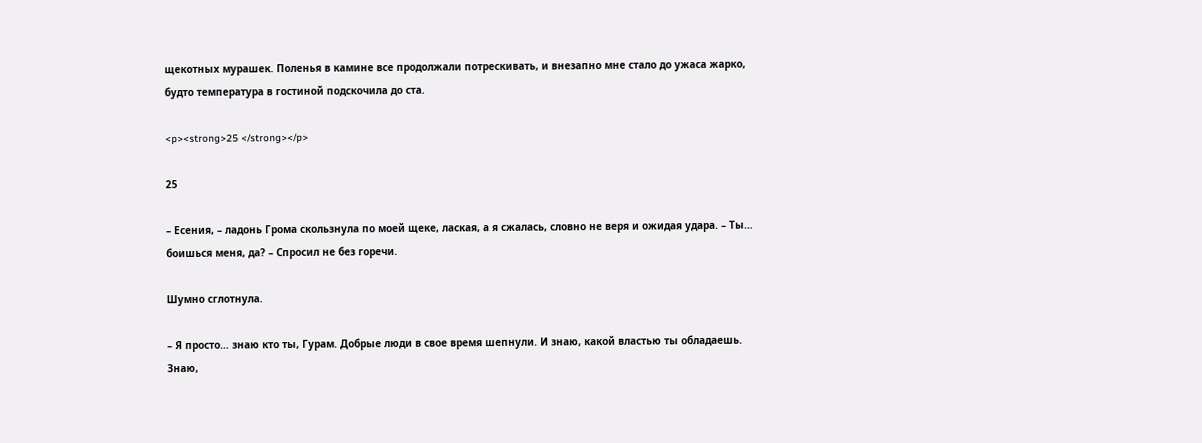щекотных мурашек. Поленья в камине все продолжали потрескивать, и внезапно мне стало до ужаса жарко, будто температура в гостиной подскочила до ста.

<p><strong>25 </strong></p>

25

– Есения, – ладонь Грома скользнула по моей щеке, лаская, а я сжалась, словно не веря и ожидая удара. – Ты… боишься меня, да? – Спросил не без горечи.

Шумно сглотнула.

– Я просто… знаю кто ты, Гурам. Добрые люди в свое время шепнули. И знаю, какой властью ты обладаешь. Знаю,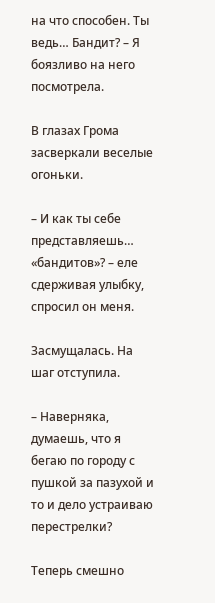на что способен. Ты ведь… Бандит? – Я боязливо на него посмотрела.

В глазах Грома засверкали веселые огоньки.

– И как ты себе представляешь… «бандитов»? – еле сдерживая улыбку, спросил он меня.

Засмущалась. На шаг отступила.

– Наверняка, думаешь, что я бегаю по городу с пушкой за пазухой и то и дело устраиваю перестрелки?

Теперь смешно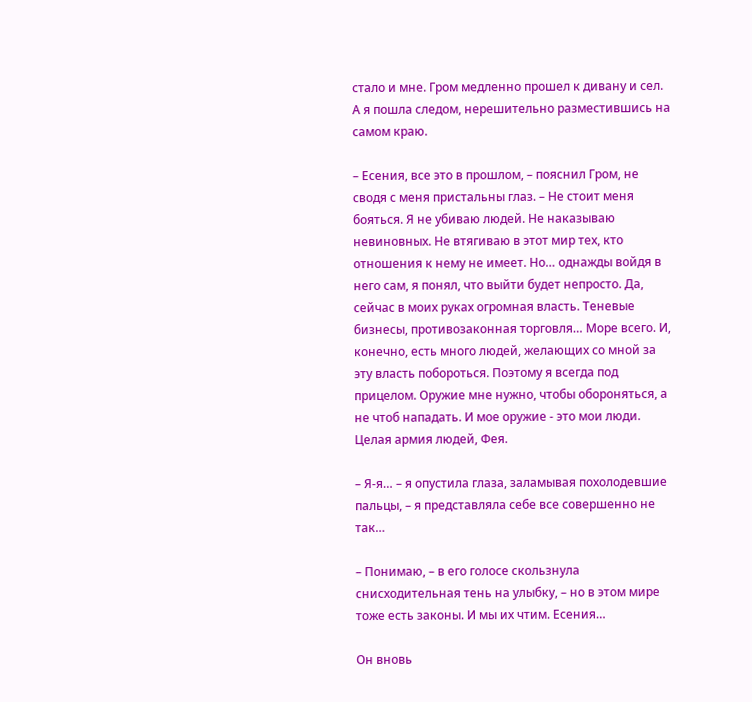стало и мне. Гром медленно прошел к дивану и сел. А я пошла следом, нерешительно разместившись на самом краю.

– Есения, все это в прошлом, – пояснил Гром, не сводя с меня пристальны глаз. – Не стоит меня бояться. Я не убиваю людей. Не наказываю невиновных. Не втягиваю в этот мир тех, кто отношения к нему не имеет. Но… однажды войдя в него сам, я понял, что выйти будет непросто. Да, сейчас в моих руках огромная власть. Теневые бизнесы, противозаконная торговля… Море всего. И, конечно, есть много людей, желающих со мной за эту власть побороться. Поэтому я всегда под прицелом. Оружие мне нужно, чтобы обороняться, а не чтоб нападать. И мое оружие - это мои люди. Целая армия людей, Фея.

– Я-я… – я опустила глаза, заламывая похолодевшие пальцы, – я представляла себе все совершенно не так…

– Понимаю, – в его голосе скользнула снисходительная тень на улыбку, – но в этом мире тоже есть законы. И мы их чтим. Есения…

Он вновь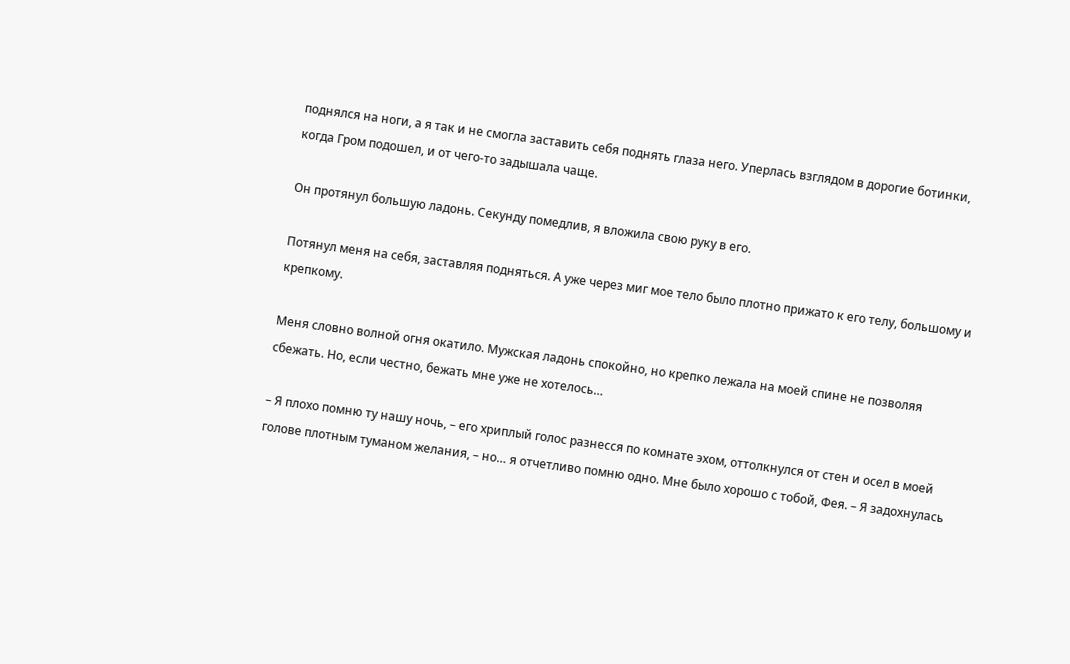поднялся на ноги, а я так и не смогла заставить себя поднять глаза него. Уперлась взглядом в дорогие ботинки, когда Гром подошел, и от чего-то задышала чаще.

Он протянул большую ладонь. Секунду помедлив, я вложила свою руку в его.

Потянул меня на себя, заставляя подняться. А уже через миг мое тело было плотно прижато к его телу, большому и крепкому.

Меня словно волной огня окатило. Мужская ладонь спокойно, но крепко лежала на моей спине не позволяя сбежать. Но, если честно, бежать мне уже не хотелось…

– Я плохо помню ту нашу ночь, – его хриплый голос разнесся по комнате эхом, оттолкнулся от стен и осел в моей голове плотным туманом желания, – но… я отчетливо помню одно. Мне было хорошо с тобой, Фея. – Я задохнулась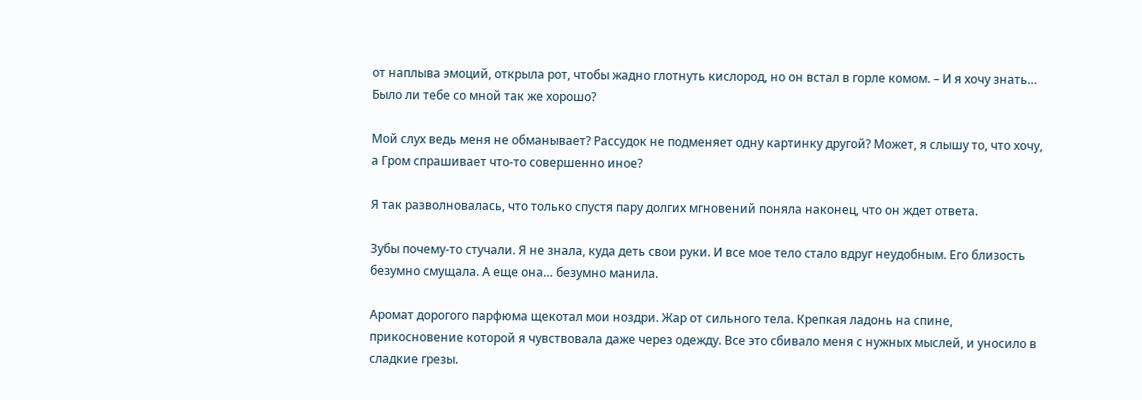от наплыва эмоций, открыла рот, чтобы жадно глотнуть кислород, но он встал в горле комом. – И я хочу знать… Было ли тебе со мной так же хорошо?

Мой слух ведь меня не обманывает? Рассудок не подменяет одну картинку другой? Может, я слышу то, что хочу, а Гром спрашивает что-то совершенно иное?

Я так разволновалась, что только спустя пару долгих мгновений поняла наконец, что он ждет ответа.

Зубы почему-то стучали. Я не знала, куда деть свои руки. И все мое тело стало вдруг неудобным. Его близость безумно смущала. А еще она… безумно манила.

Аромат дорогого парфюма щекотал мои ноздри. Жар от сильного тела. Крепкая ладонь на спине, прикосновение которой я чувствовала даже через одежду. Все это сбивало меня с нужных мыслей, и уносило в сладкие грезы.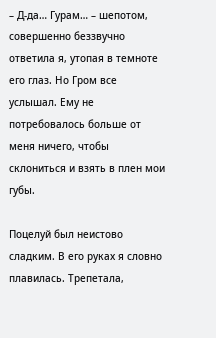– Д-да… Гурам… – шепотом, совершенно беззвучно ответила я, утопая в темноте его глаз. Но Гром все услышал. Ему не потребовалось больше от меня ничего, чтобы склониться и взять в плен мои губы.

Поцелуй был неистово сладким. В его руках я словно плавилась. Трепетала,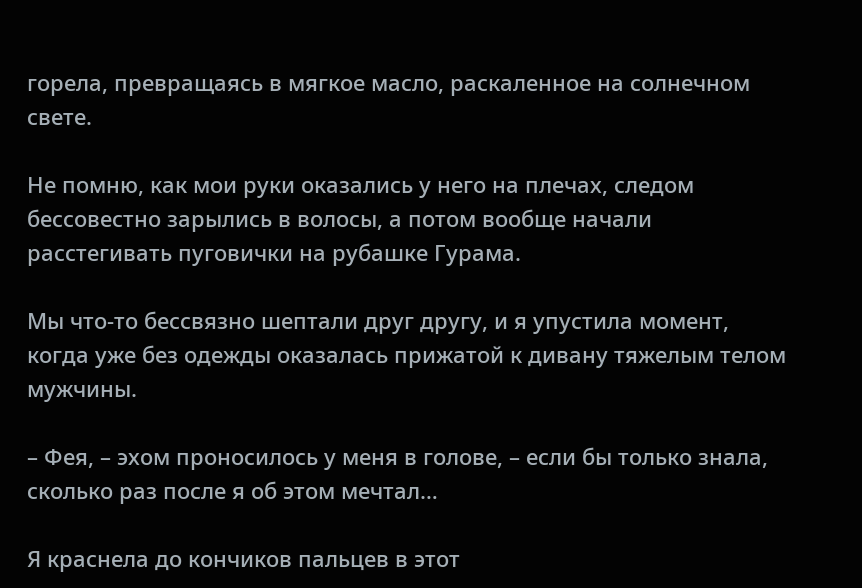горела, превращаясь в мягкое масло, раскаленное на солнечном свете.

Не помню, как мои руки оказались у него на плечах, следом бессовестно зарылись в волосы, а потом вообще начали расстегивать пуговички на рубашке Гурама.

Мы что-то бессвязно шептали друг другу, и я упустила момент, когда уже без одежды оказалась прижатой к дивану тяжелым телом мужчины.

– Фея, – эхом проносилось у меня в голове, – если бы только знала, сколько раз после я об этом мечтал…

Я краснела до кончиков пальцев в этот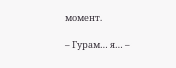момент.

– Гурам… я… –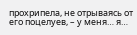прохрипела, не отрываясь от его поцелуев, – у меня… я…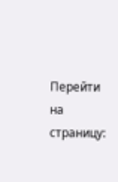Перейти на страницу: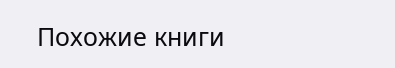Похожие книги